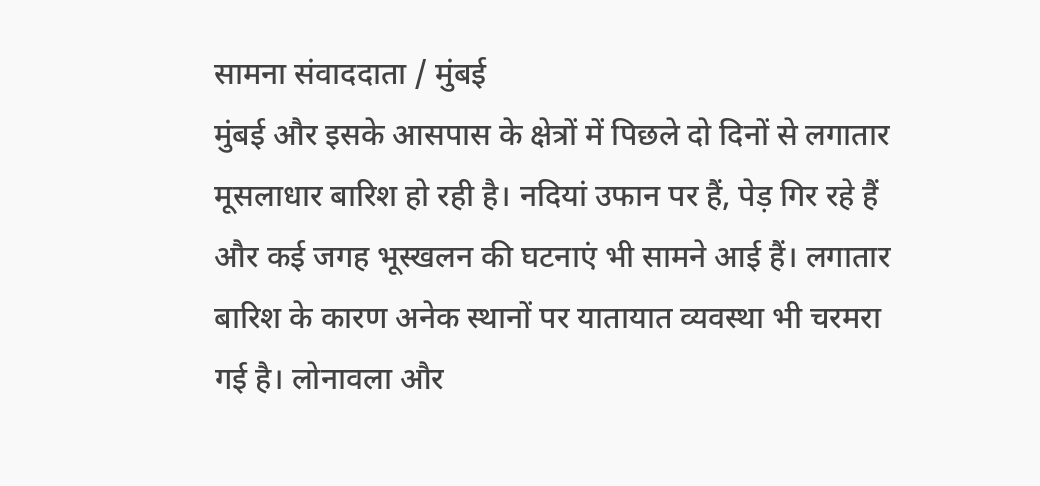सामना संवाददाता / मुंबई
मुंबई और इसके आसपास के क्षेत्रों में पिछले दो दिनों से लगातार मूसलाधार बारिश हो रही है। नदियां उफान पर हैं, पेड़ गिर रहे हैं और कई जगह भूस्खलन की घटनाएं भी सामने आई हैं। लगातार बारिश के कारण अनेक स्थानों पर यातायात व्यवस्था भी चरमरा गई है। लोनावला और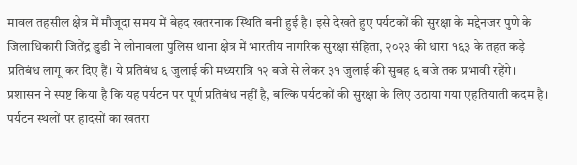मावल तहसील क्षेत्र में मौजूदा समय में बेहद खतरनाक स्थिति बनी हुई है। इसे देखते हुए पर्यटकों की सुरक्षा के मद्देनजर पुणे के जिलाधिकारी जितेंद्र डुडी ने लोनावला पुलिस थाना क्षेत्र में भारतीय नागरिक सुरक्षा संहिता, २०२३ की धारा १६३ के तहत कड़े प्रतिबंध लागू कर दिए हैं। ये प्रतिबंध ६ जुलाई की मध्यरात्रि १२ बजे से लेकर ३१ जुलाई की सुबह ६ बजे तक प्रभावी रहेंगे। प्रशासन ने स्पष्ट किया है कि यह पर्यटन पर पूर्ण प्रतिबंध नहीं है, बल्कि पर्यटकों की सुरक्षा के लिए उठाया गया एहतियाती कदम है।
पर्यटन स्थलों पर हादसों का खतरा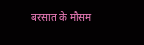बरसात के मौसम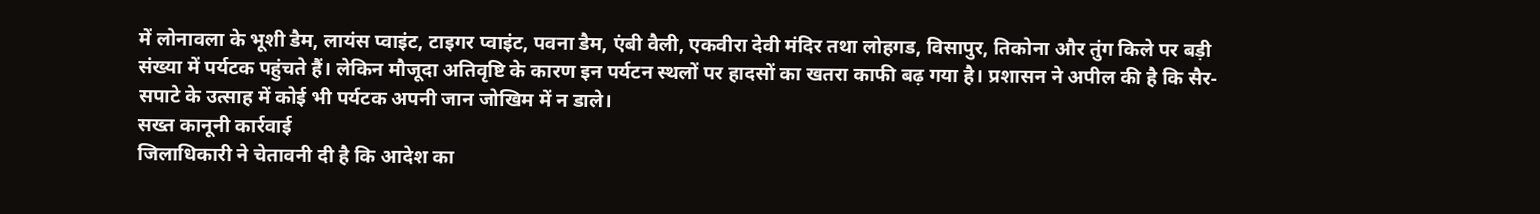में लोनावला के भूशी डैम, लायंस प्वाइंट, टाइगर प्वाइंट, पवना डैम, एंबी वैली, एकवीरा देवी मंदिर तथा लोहगड, विसापुर, तिकोना और तुंग किले पर बड़ी संख्या में पर्यटक पहुंचते हैं। लेकिन मौजूदा अतिवृष्टि के कारण इन पर्यटन स्थलों पर हादसों का खतरा काफी बढ़ गया है। प्रशासन ने अपील की है कि सैर-सपाटे के उत्साह में कोई भी पर्यटक अपनी जान जोखिम में न डाले।
सख्त कानूनी कार्रवाई
जिलाधिकारी ने चेतावनी दी है कि आदेश का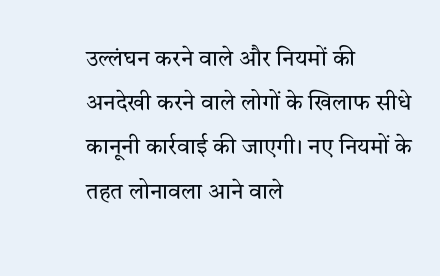उल्लंघन करने वाले और नियमों की अनदेखी करने वाले लोगों के खिलाफ सीधे कानूनी कार्रवाई की जाएगी। नए नियमों के तहत लोनावला आने वाले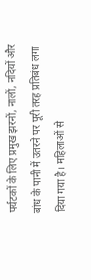पर्यटकों के लिए प्रमुख झरनों, नालों, नदियों और बांध के पानी में उतरने पर पूरी तरह प्रतिबंध लगा दिया गया है। महिलाओं से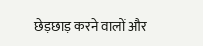छेड़छाड़ करने वालों और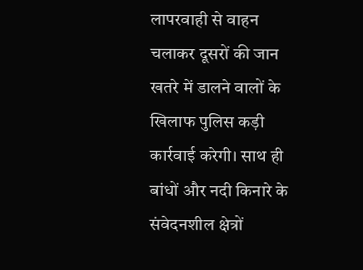लापरवाही से वाहन चलाकर दूसरों की जान खतरे में डालने वालों के खिलाफ पुलिस कड़ी कार्रवाई करेगी। साथ ही बांधों और नदी किनारे के संवेदनशील क्षेत्रों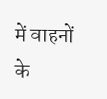में वाहनों के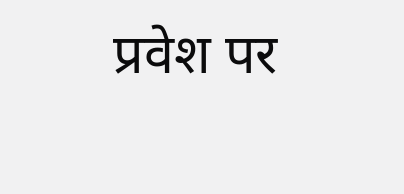प्रवेश पर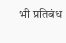भी प्रतिबंध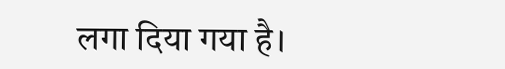लगा दिया गया है।